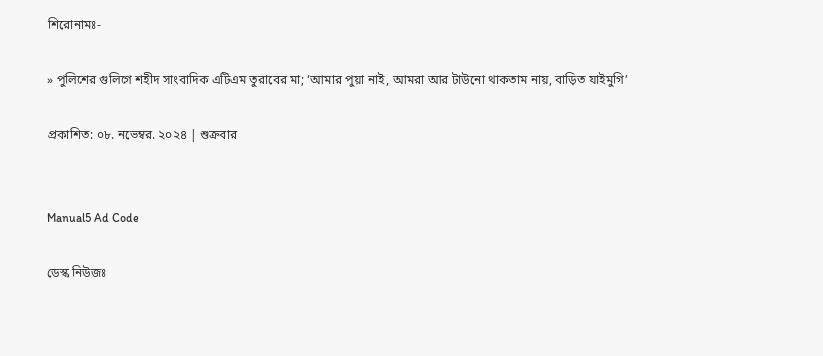শিরোনামঃ-

» পুলিশের গুলিগে শহীদ সাংবাদিক এটিএম তুরাবের মা; ‘আমার পুয়া নাই, আমরা আর টাউনো থাকতাম নায়, বাড়িত যাইমুগি’

প্রকাশিত: ০৮. নভেম্বর. ২০২৪ | শুক্রবার


Manual5 Ad Code

ডেস্ক নিউজঃ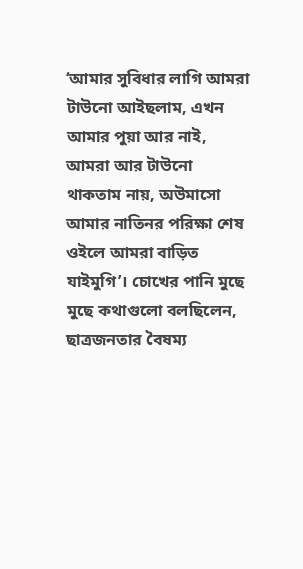‘আমার সুবিধার লাগি আমরা টাউনো আইছলাম, এখন আমার পুয়া আর নাই, আমরা আর টাউনো থাকতাম নায়, অউমাসো আমার নাতিনর পরিক্ষা শেষ ওইলে আমরা বাড়িত যাইমুগি’। চোখের পানি মুছে মুছে কথাগুলো বলছিলেন, ছাত্রজনতার বৈষম্য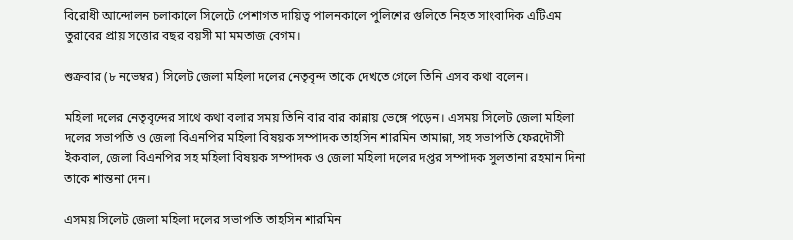বিরোধী আন্দোলন চলাকালে সিলেটে পেশাগত দায়িত্ব পালনকালে পুলিশের গুলিতে নিহত সাংবাদিক এটিএম তুরাবের প্রায় সত্তোর বছর বয়সী মা মমতাজ বেগম।

শুক্রবার (৮ নভেম্বর) সিলেট জেলা মহিলা দলের নেতৃবৃন্দ তাকে দেখতে গেলে তিনি এসব কথা বলেন।

মহিলা দলের নেতৃবৃন্দের সাথে কথা বলার সময় তিনি বার বার কান্নায় ভেঙ্গে পড়েন। এসময় সিলেট জেলা মহিলা দলের সভাপতি ও জেলা বিএনপির মহিলা বিষয়ক সম্পাদক তাহসিন শারমিন তামান্না, সহ সভাপতি ফেরদৌসী ইকবাল, জেলা বিএনপির সহ মহিলা বিষয়ক সম্পাদক ও জেলা মহিলা দলের দপ্তর সম্পাদক সুলতানা রহমান দিনা তাকে শান্তনা দেন।

এসময় সিলেট জেলা মহিলা দলের সভাপতি তাহসিন শারমিন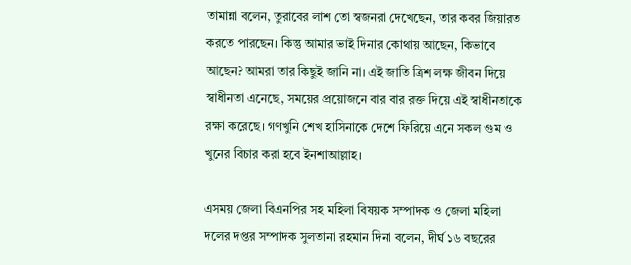তামান্না বলেন, তুরাবের লাশ তো স্বজনরা দেখেছেন, তার কবর জিয়ারত করতে পারছেন। কিন্তু আমার ভাই দিনার কোথায় আছেন, কিভাবে আছেন? আমরা তার কিছুই জানি না। এই জাতি ত্রিশ লক্ষ জীবন দিয়ে স্বাধীনতা এনেছে, সময়ের প্রয়োজনে বার বার রক্ত দিয়ে এই স্বাধীনতাকে রক্ষা করেছে। গণখুনি শেখ হাসিনাকে দেশে ফিরিয়ে এনে সকল গুম ও খুনের বিচার করা হবে ইনশাআল্লাহ।

এসময় জেলা বিএনপির সহ মহিলা বিষয়ক সম্পাদক ও জেলা মহিলা দলের দপ্তর সম্পাদক সুলতানা রহমান দিনা বলেন, দীর্ঘ ১৬ বছরের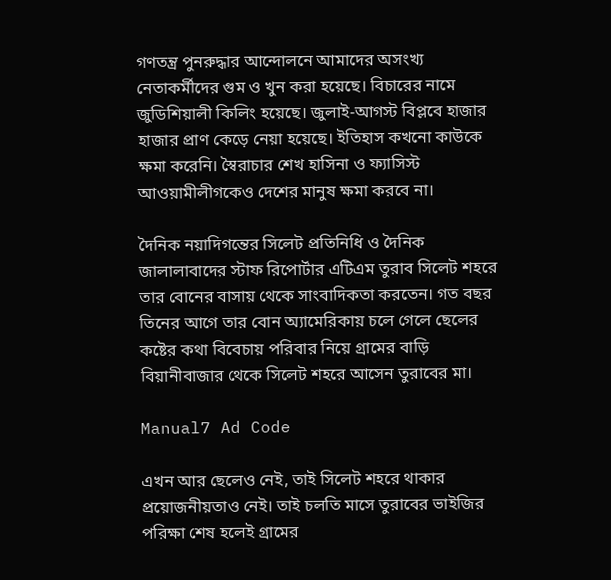গণতন্ত্র পুনরুদ্ধার আন্দোলনে আমাদের অসংখ্য নেতাকর্মীদের গুম ও খুন করা হয়েছে। বিচারের নামে জুডিশিয়ালী কিলিং হয়েছে। জুলাই-আগস্ট বিপ্লবে হাজার হাজার প্রাণ কেড়ে নেয়া হয়েছে। ইতিহাস কখনো কাউকে ক্ষমা করেনি। স্বৈরাচার শেখ হাসিনা ও ফ্যাসিস্ট আওয়ামীলীগকেও দেশের মানুষ ক্ষমা করবে না।

দৈনিক নয়াদিগন্তের সিলেট প্রতিনিধি ও দৈনিক জালালাবাদের স্টাফ রিপোর্টার এটিএম তুরাব সিলেট শহরে তার বোনের বাসায় থেকে সাংবাদিকতা করতেন। গত বছর তিনের আগে তার বোন অ্যামেরিকায় চলে গেলে ছেলের কষ্টের কথা বিবেচায় পরিবার নিয়ে গ্রামের বাড়ি বিয়ানীবাজার থেকে সিলেট শহরে আসেন তুরাবের মা।

Manual7 Ad Code

এখন আর ছেলেও নেই, তাই সিলেট শহরে থাকার প্রয়োজনীয়তাও নেই। তাই চলতি মাসে তুরাবের ভাইজির পরিক্ষা শেষ হলেই গ্রামের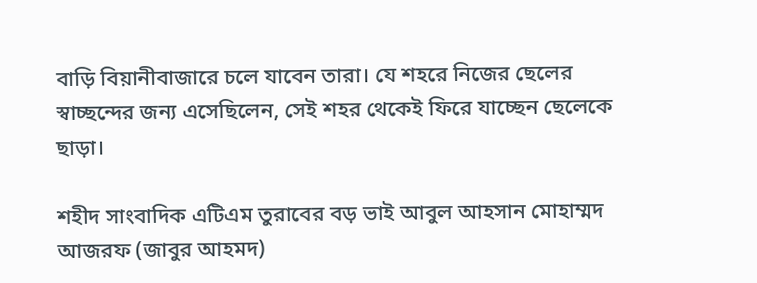বাড়ি বিয়ানীবাজারে চলে যাবেন তারা। যে শহরে নিজের ছেলের স্বাচ্ছন্দের জন্য এসেছিলেন, সেই শহর থেকেই ফিরে যাচ্ছেন ছেলেকে ছাড়া।

শহীদ সাংবাদিক এটিএম তুরাবের বড় ভাই আবুল আহসান মোহাম্মদ আজরফ (জাবুর আহমদ)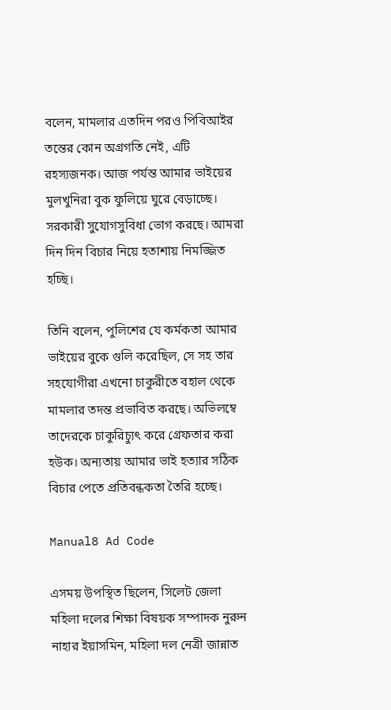বলেন, মামলার এতদিন পরও পিবিআইর তন্তের কোন অগ্রগতি নেই, এটি রহস্যজনক। আজ পর্যন্ত আমার ভাইয়ের মুলখুনিরা বুক ফুলিয়ে ঘুরে বেড়াচ্ছে। সরকারী সুযোগসুবিধা ভোগ করছে। আমরা দিন দিন বিচার নিয়ে হতাশায় নিমজ্জিত হচ্ছি।

তিনি বলেন, পুলিশের যে কর্মকতা আমার ভাইয়ের বুকে গুলি করেছিল, সে সহ তার সহযোগীরা এখনো চাকুরীতে বহাল থেকে মামলার তদন্ত প্রভাবিত করছে। অভিলম্বে তাদেরকে চাকুরিচ্যুৎ করে গ্রেফতার করা হউক। অন্যতায় আমার ভাই হত্যার সঠিক বিচার পেতে প্রতিবন্ধকতা তৈরি হচ্ছে।

Manual8 Ad Code

এসময় উপস্থিত ছিলেন, সিলেট জেলা মহিলা দলের শিক্ষা বিষয়ক সম্পাদক নুরুন নাহার ইয়াসমিন, মহিলা দল নেত্রী জান্নাত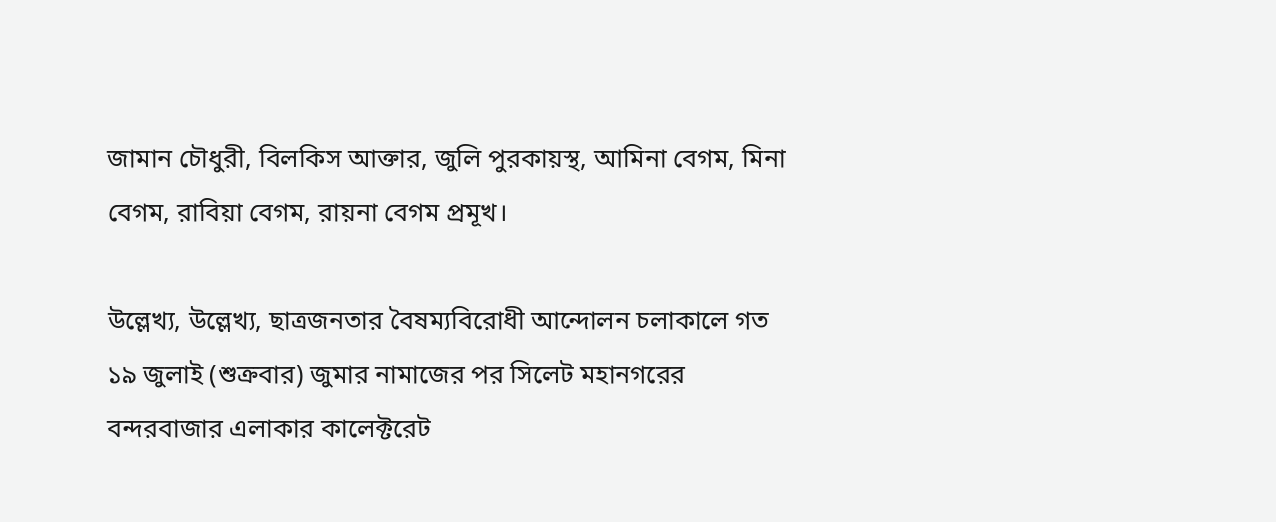জামান চৌধুরী, বিলকিস আক্তার, জুলি পুরকায়স্থ, আমিনা বেগম, মিনা বেগম, রাবিয়া বেগম, রায়না বেগম প্রমূখ।

উল্লেখ্য, উল্লেখ্য, ছাত্রজনতার বৈষম্যবিরোধী আন্দোলন চলাকালে গত ১৯ জুলাই (শুক্রবার) জুমার নামাজের পর সিলেট মহানগরের বন্দরবাজার এলাকার কালেক্টরেট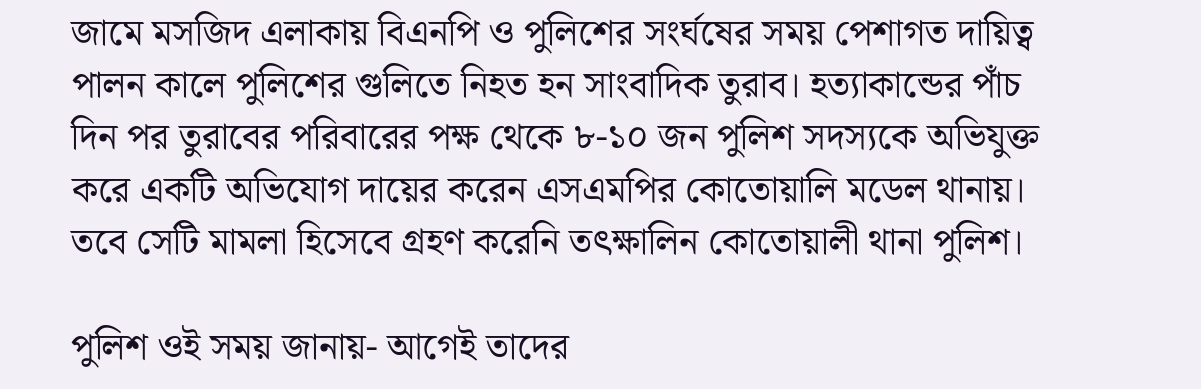জামে মসজিদ এলাকায় বিএনপি ও পুলিশের সংর্ঘষের সময় পেশাগত দায়িত্ব পালন কালে পুলিশের গুলিতে নিহত হন সাংবাদিক তুরাব। হত্যাকান্ডের পাঁচ দিন পর তুরাবের পরিবারের পক্ষ থেকে ৮-১০ জন পুলিশ সদস্যকে অভিযুক্ত করে একটি অভিযোগ দায়ের করেন এসএমপির কোতোয়ালি মডেল থানায়। তবে সেটি মামলা হিসেবে গ্রহণ করেনি তৎক্ষালিন কোতোয়ালী থানা পুলিশ।

পুলিশ ওই সময় জানায়- আগেই তাদের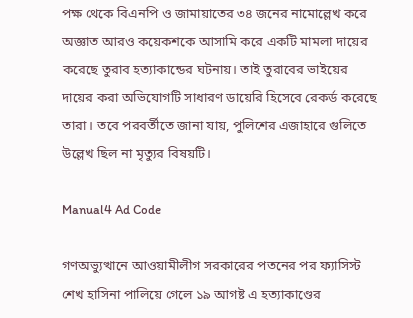পক্ষ থেকে বিএনপি ও জামায়াতের ৩৪ জনের নামোল্লেখ করে অজ্ঞাত আরও কয়েকশকে আসামি করে একটি মামলা দায়ের করেছে তুরাব হত্যাকান্ডের ঘটনায়। তাই তুরাবের ভাইয়ের দায়ের করা অভিযোগটি সাধারণ ডায়েরি হিসেবে রেকর্ড করেছে তারা। তবে পরবর্তীতে জানা যায়, পুলিশের এজাহারে গুলিতে উল্লেখ ছিল না মৃত্যুর বিষয়টি।

Manual4 Ad Code

গণঅভ্যুত্থানে আওয়ামীলীগ সরকারের পতনের পর ফ্যাসিস্ট শেখ হাসিনা পালিয়ে গেলে ১৯ আগষ্ট এ হত্যাকাণ্ডের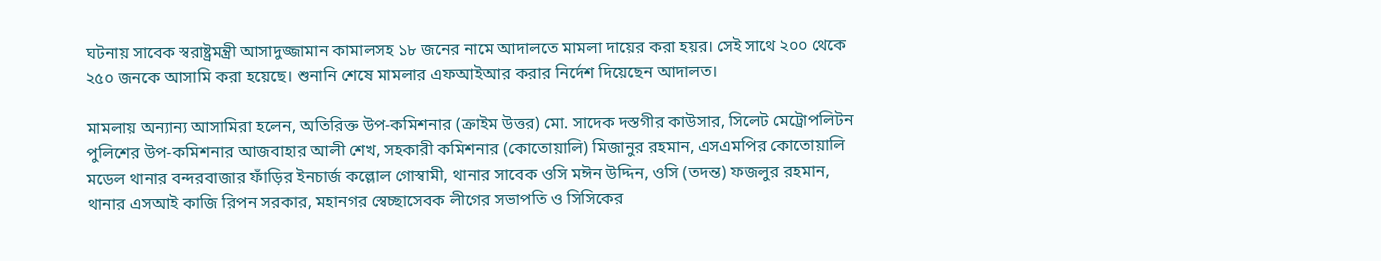ঘটনায় সাবেক স্বরাষ্ট্রমন্ত্রী আসাদুজ্জামান কামালসহ ১৮ জনের নামে আদালতে মামলা দায়ের করা হয়র। সেই সাথে ২০০ থেকে ২৫০ জনকে আসামি করা হয়েছে। শুনানি শেষে মামলার এফআইআর করার নির্দেশ দিয়েছেন আদালত।

মামলায় অন্যান্য আসামিরা হলেন, অতিরিক্ত উপ-কমিশনার (ক্রাইম উত্তর) মো. সাদেক দস্তগীর কাউসার, সিলেট মেট্রোপলিটন পুলিশের উপ-কমিশনার আজবাহার আলী শেখ, সহকারী কমিশনার (কোতোয়ালি) মিজানুর রহমান, এসএমপির কোতোয়ালি মডেল থানার বন্দরবাজার ফাঁড়ির ইনচার্জ কল্লোল গোস্বামী, থানার সাবেক ওসি মঈন উদ্দিন, ওসি (তদন্ত) ফজলুর রহমান, থানার এসআই কাজি রিপন সরকার, মহানগর স্বেচ্ছাসেবক লীগের সভাপতি ও সিসিকের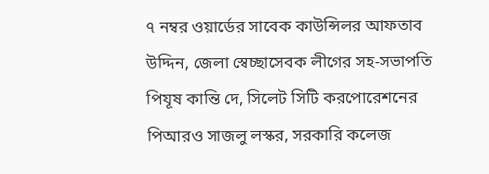৭ নম্বর ওয়ার্ডের সাবেক কাউন্সিলর আফতাব উদ্দিন, জেলা স্বেচ্ছাসেবক লীগের সহ-সভাপতি পিযূষ কান্তি দে, সিলেট সিটি করপোরেশনের পিআরও সাজলু লস্কর, সরকারি কলেজ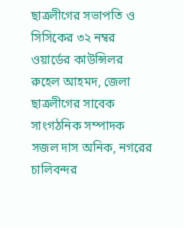ছাত্রলীগের সভাপতি ও সিসিকের ৩২ নম্বর ওয়ার্ডের কাউন্সিলর রুহেল আহমদ, জেলা ছাত্রলীগের সাবেক সাংগঠনিক সম্পাদক সজল দাস অনিক, নগরের চালিবন্দর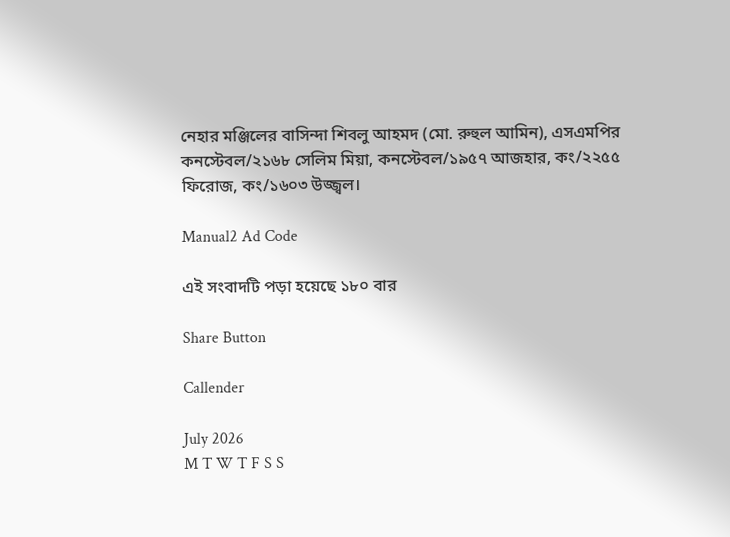নেহার মঞ্জিলের বাসিন্দা শিবলু আহমদ (মো. রুহুল আমিন), এসএমপির কনস্টেবল/২১৬৮ সেলিম মিয়া, কনস্টেবল/১৯৫৭ আজহার, কং/২২৫৫ ফিরোজ, কং/১৬০৩ উজ্জ্বল।

Manual2 Ad Code

এই সংবাদটি পড়া হয়েছে ১৮০ বার

Share Button

Callender

July 2026
M T W T F S S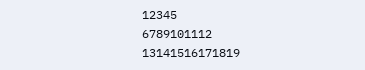12345
6789101112
13141516171819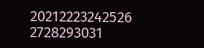20212223242526
2728293031